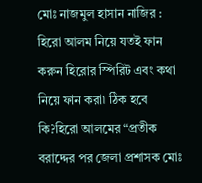মোঃ নাজমুল হাসান নাজির :
হিরো আলম নিয়ে যতই ফান করুন হিরোর স্পিরিট এবং কথা নিয়ে ফান করা৷ ঠিক হবে কি?হিরো আলমের “প্রতীক বরাদ্দের পর জেলা প্রশাসক মোঃ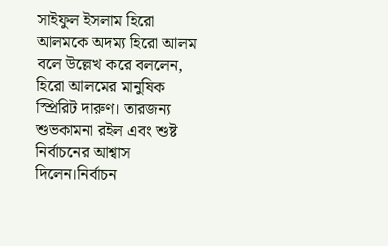সাইফুল ইসলাম হিরো আলমকে অদম্য হিরো আলম বলে উল্লেখ করে বললেন, হিরো আলমের মানুষিক স্প্রিরিট দারুণ। তারজন্য শুভকামনা রইল এবং শুষ্ট নির্বাচনের আশ্বাস দিলেন।নির্বাচন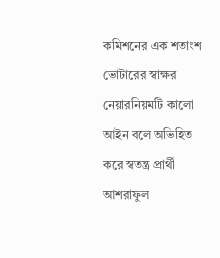কমিশনের এক শতাংশ ভোটারের স্বাক্ষর নেয়ারনিয়মটি কালো আইন বলে অভিহিত করে স্বতন্ত্র প্রার্থী আশরাফুল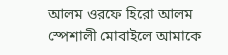আলম ওরফে হিরো আলম স্পেশালী মোবাইলে আমাকে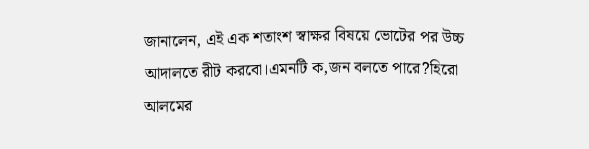জানালেন, এই এক শতাংশ স্বাক্ষর বিষয়ে ভোটের পর উচ্চ আদালতে রীট করবো।এমনটি ক,জন বলতে পারে?হিরো আলমের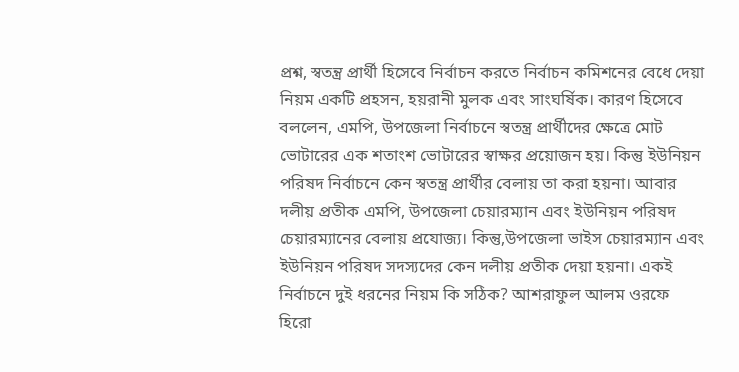প্রশ্ন, স্বতন্ত্র প্রার্থী হিসেবে নির্বাচন করতে নির্বাচন কমিশনের বেধে দেয়া নিয়ম একটি প্রহসন, হয়রানী মুলক এবং সাংঘর্ষিক। কারণ হিসেবে বললেন, এমপি, উপজেলা নির্বাচনে স্বতন্ত্র প্রার্থীদের ক্ষেত্রে মোট ভোটারের এক শতাংশ ভোটারের স্বাক্ষর প্রয়োজন হয়। কিন্তু ইউনিয়ন পরিষদ নির্বাচনে কেন স্বতন্ত্র প্রার্থীর বেলায় তা করা হয়না। আবার দলীয় প্রতীক এমপি, উপজেলা চেয়ারম্যান এবং ইউনিয়ন পরিষদ চেয়ারম্যানের বেলায় প্রযোজ্য। কিন্তু,উপজেলা ভাইস চেয়ারম্যান এবং ইউনিয়ন পরিষদ সদস্যদের কেন দলীয় প্রতীক দেয়া হয়না। একই নির্বাচনে দুই ধরনের নিয়ম কি সঠিক? আশরাফুল আলম ওরফে হিরো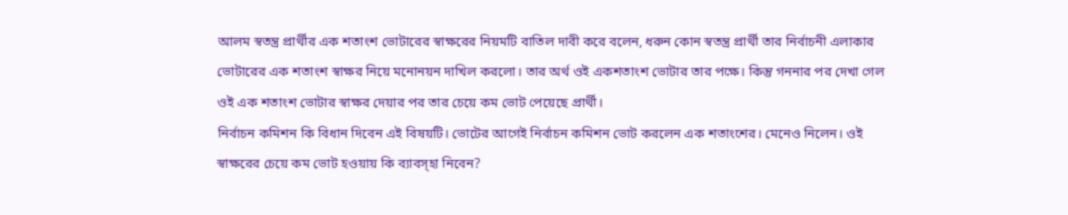আলম স্বতন্ত্র প্রার্থীর এক শতাংশ ভোটারের স্বাক্ষরের নিয়মটি বাতিল দাবী করে বলেন, ধরুন কোন স্বতন্ত্র প্রার্থী তার নির্বাচনী এলাকার ভোটারের এক শতাংশ স্বাক্ষর নিয়ে মনোনয়ন দাখিল করলো। তার অর্থ ওই একশতাংশ ভোটার তার পক্ষে। কিন্তু গননার পর দেখা গেল ওই এক শতাংশ ভোটার স্বাক্ষর দেয়ার পর তার চেয়ে কম ভোট পেয়েছে প্রার্থী।
নির্বাচন কমিশন কি বিধান দিবেন এই বিষয়টি। ভোটের আগেই নির্বাচন কমিশন ভোট করলেন এক শতাংশের। মেনেও নিলেন। ওই স্বাক্ষরের চেয়ে কম ভোট হওয়ায় কি ব্যাবস্হা নিবেন?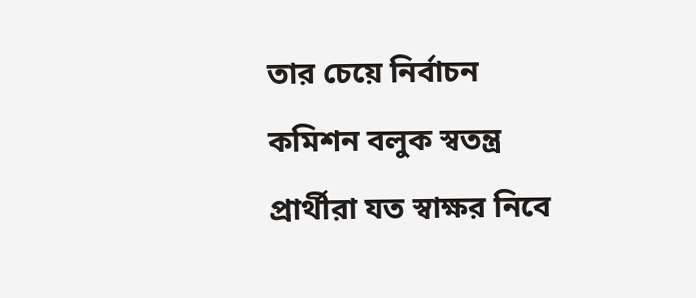তার চেয়ে নির্বাচন কমিশন বলুক স্বতন্ত্র প্রার্থীরা যত স্বাক্ষর নিবে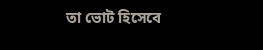তা ভোট হিসেবে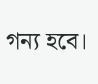গন্য হবে।